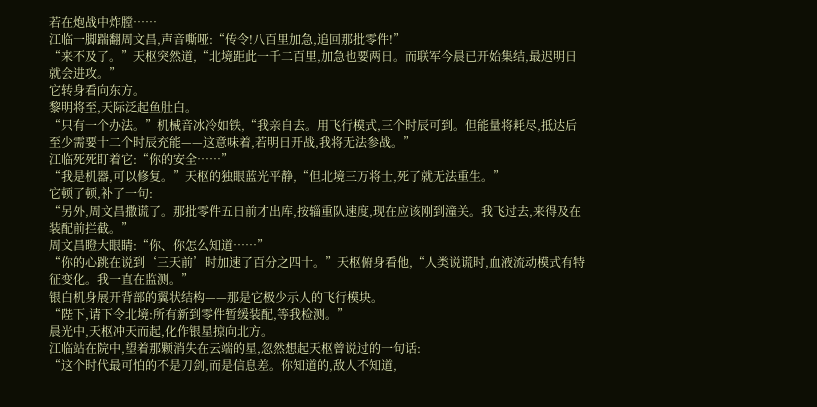若在炮战中炸膛……
江临一脚踹翻周文昌,声音嘶哑:“传令!八百里加急,追回那批零件!”
“来不及了。”天枢突然道,“北境距此一千二百里,加急也要两日。而联军今晨已开始集结,最迟明日就会进攻。”
它转身看向东方。
黎明将至,天际泛起鱼肚白。
“只有一个办法。”机械音冰冷如铁,“我亲自去。用飞行模式,三个时辰可到。但能量将耗尽,抵达后至少需要十二个时辰充能——这意味着,若明日开战,我将无法参战。”
江临死死盯着它:“你的安全……”
“我是机器,可以修复。”天枢的独眼蓝光平静,“但北境三万将士,死了就无法重生。”
它顿了顿,补了一句:
“另外,周文昌撒谎了。那批零件五日前才出库,按辎重队速度,现在应该刚到潼关。我飞过去,来得及在装配前拦截。”
周文昌瞪大眼睛:“你、你怎么知道……”
“你的心跳在说到‘三天前’时加速了百分之四十。”天枢俯身看他,“人类说谎时,血液流动模式有特征变化。我一直在监测。”
银白机身展开背部的翼状结构——那是它极少示人的飞行模块。
“陛下,请下令北境:所有新到零件暂缓装配,等我检测。”
晨光中,天枢冲天而起,化作银星掠向北方。
江临站在院中,望着那颗消失在云端的星,忽然想起天枢曾说过的一句话:
“这个时代最可怕的不是刀剑,而是信息差。你知道的,敌人不知道,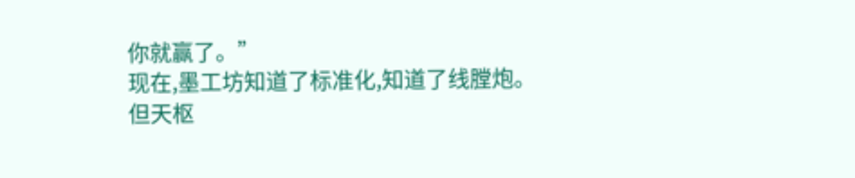你就赢了。”
现在,墨工坊知道了标准化,知道了线膛炮。
但天枢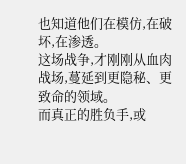也知道他们在模仿,在破坏,在渗透。
这场战争,才刚刚从血肉战场,蔓延到更隐秘、更致命的领域。
而真正的胜负手,或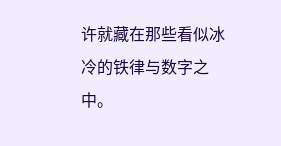许就藏在那些看似冰冷的铁律与数字之中。